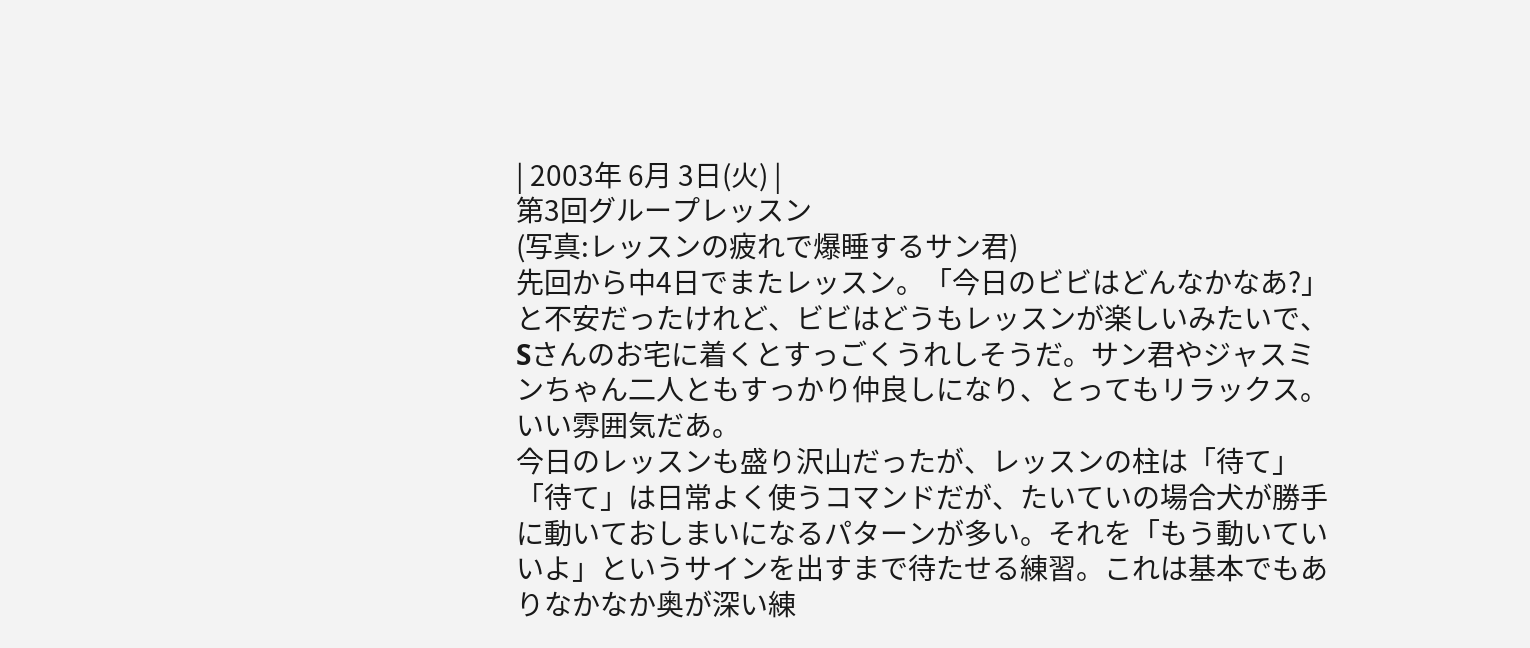| 2003年 6月 3日(火) |
第3回グループレッスン
(写真:レッスンの疲れで爆睡するサン君)
先回から中4日でまたレッスン。「今日のビビはどんなかなあ?」と不安だったけれど、ビビはどうもレッスンが楽しいみたいで、Sさんのお宅に着くとすっごくうれしそうだ。サン君やジャスミンちゃん二人ともすっかり仲良しになり、とってもリラックス。いい雰囲気だあ。
今日のレッスンも盛り沢山だったが、レッスンの柱は「待て」
「待て」は日常よく使うコマンドだが、たいていの場合犬が勝手に動いておしまいになるパターンが多い。それを「もう動いていいよ」というサインを出すまで待たせる練習。これは基本でもありなかなか奥が深い練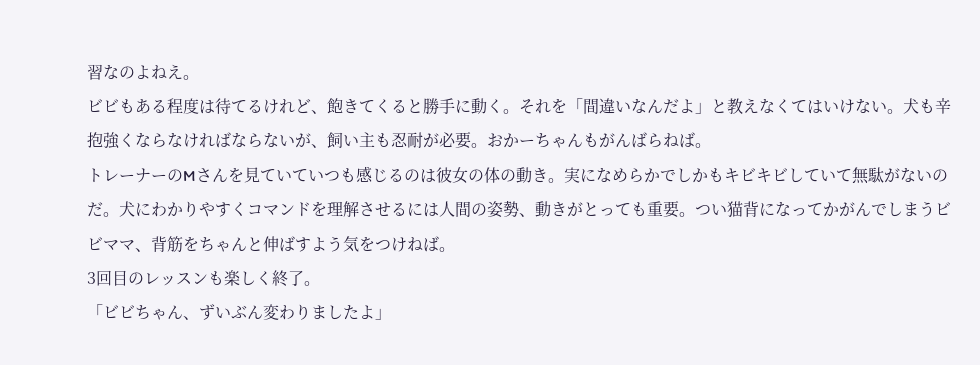習なのよねえ。
ビビもある程度は待てるけれど、飽きてくると勝手に動く。それを「間違いなんだよ」と教えなくてはいけない。犬も辛抱強くならなければならないが、飼い主も忍耐が必要。おかーちゃんもがんばらねば。
トレーナーのMさんを見ていていつも感じるのは彼女の体の動き。実になめらかでしかもキビキビしていて無駄がないのだ。犬にわかりやすくコマンドを理解させるには人間の姿勢、動きがとっても重要。つい猫背になってかがんでしまうビビママ、背筋をちゃんと伸ばすよう気をつけねば。
3回目のレッスンも楽しく終了。
「ビビちゃん、ずいぶん変わりましたよ」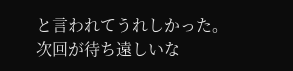と言われてうれしかった。
次回が待ち遠しいな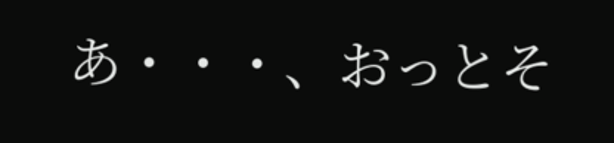あ・・・、おっとそ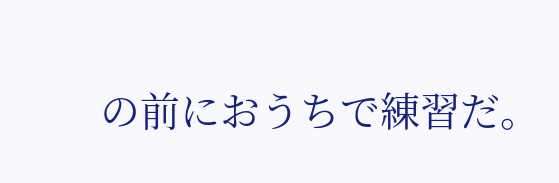の前におうちで練習だ。